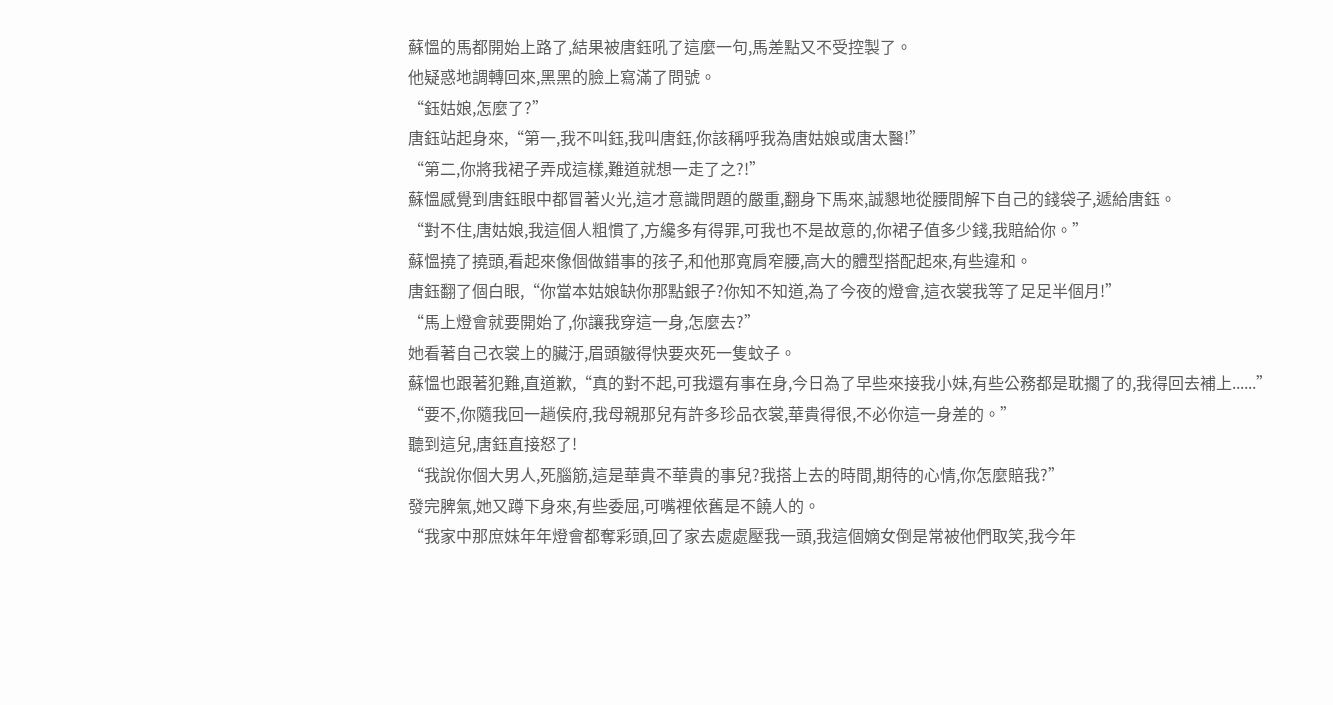蘇慍的馬都開始上路了,結果被唐鈺吼了這麼一句,馬差點又不受控製了。
他疑惑地調轉回來,黑黑的臉上寫滿了問號。
“鈺姑娘,怎麼了?”
唐鈺站起身來,“第一,我不叫鈺,我叫唐鈺,你該稱呼我為唐姑娘或唐太醫!”
“第二,你將我裙子弄成這樣,難道就想一走了之?!”
蘇慍感覺到唐鈺眼中都冒著火光,這才意識問題的嚴重,翻身下馬來,誠懇地從腰間解下自己的錢袋子,遞給唐鈺。
“對不住,唐姑娘,我這個人粗慣了,方纔多有得罪,可我也不是故意的,你裙子值多少錢,我賠給你。”
蘇慍撓了撓頭,看起來像個做錯事的孩子,和他那寬肩窄腰,高大的體型搭配起來,有些違和。
唐鈺翻了個白眼,“你當本姑娘缺你那點銀子?你知不知道,為了今夜的燈會,這衣裳我等了足足半個月!”
“馬上燈會就要開始了,你讓我穿這一身,怎麼去?”
她看著自己衣裳上的臟汙,眉頭皺得快要夾死一隻蚊子。
蘇慍也跟著犯難,直道歉,“真的對不起,可我還有事在身,今日為了早些來接我小妹,有些公務都是耽擱了的,我得回去補上......”
“要不,你隨我回一趟侯府,我母親那兒有許多珍品衣裳,華貴得很,不必你這一身差的。”
聽到這兒,唐鈺直接怒了!
“我說你個大男人,死腦筋,這是華貴不華貴的事兒?我搭上去的時間,期待的心情,你怎麼賠我?”
發完脾氣,她又蹲下身來,有些委屈,可嘴裡依舊是不饒人的。
“我家中那庶妹年年燈會都奪彩頭,回了家去處處壓我一頭,我這個嫡女倒是常被他們取笑,我今年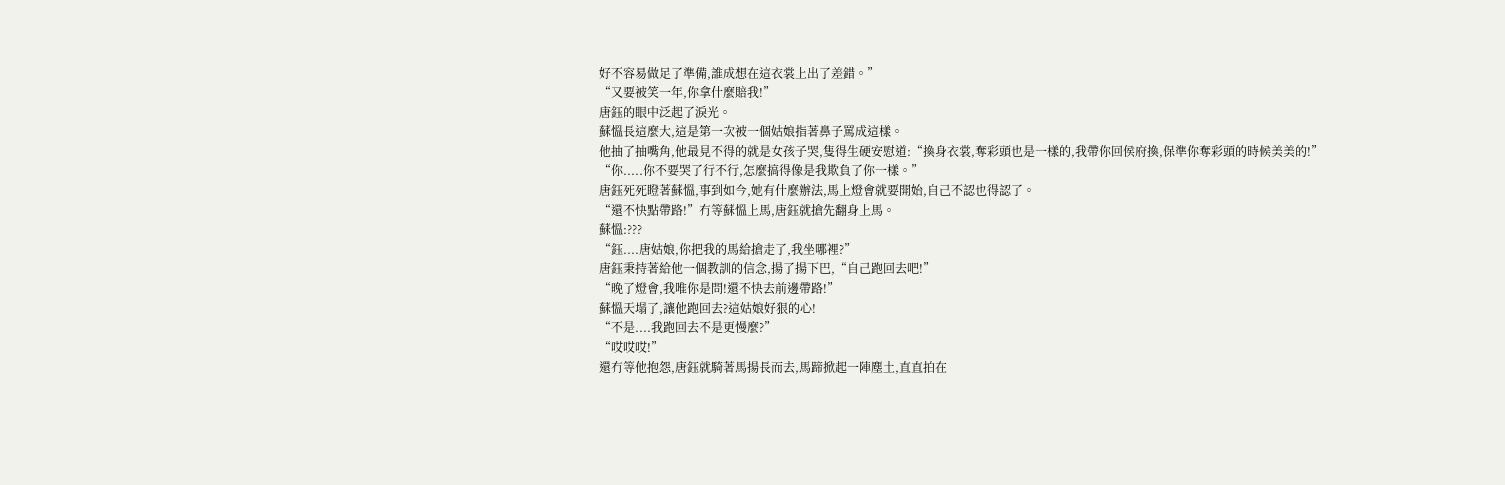好不容易做足了準備,誰成想在這衣裳上出了差錯。”
“又要被笑一年,你拿什麼賠我!”
唐鈺的眼中泛起了淚光。
蘇慍長這麼大,這是第一次被一個姑娘指著鼻子罵成這樣。
他抽了抽嘴角,他最見不得的就是女孩子哭,隻得生硬安慰道:“換身衣裳,奪彩頭也是一樣的,我帶你回侯府換,保準你奪彩頭的時候美美的!”
“你.....你不要哭了行不行,怎麼搞得像是我欺負了你一樣。”
唐鈺死死瞪著蘇慍,事到如今,她有什麼辦法,馬上燈會就要開始,自己不認也得認了。
“還不快點帶路!”冇等蘇慍上馬,唐鈺就搶先翻身上馬。
蘇慍:???
“鈺....唐姑娘,你把我的馬給搶走了,我坐哪裡?”
唐鈺秉持著給他一個教訓的信念,揚了揚下巴,“自己跑回去吧!”
“晚了燈會,我唯你是問!還不快去前邊帶路!”
蘇慍天塌了,讓他跑回去?這姑娘好狠的心!
“不是....我跑回去不是更慢麼?”
“哎哎哎!”
還冇等他抱怨,唐鈺就騎著馬揚長而去,馬蹄掀起一陣塵土,直直拍在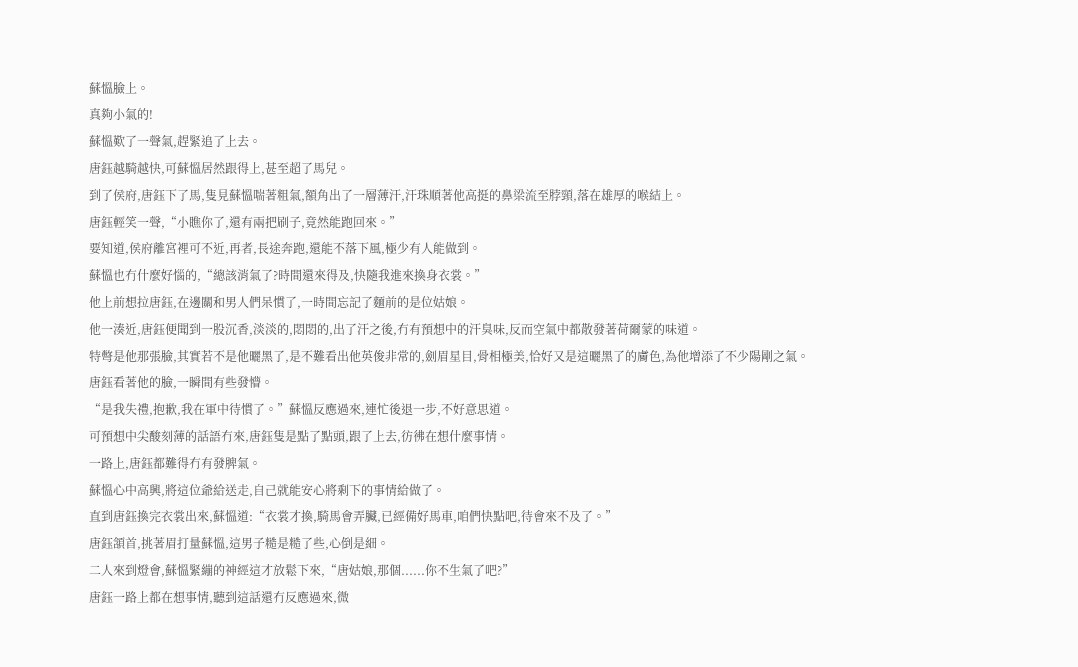蘇慍臉上。
真夠小氣的!
蘇慍歎了一聲氣,趕緊追了上去。
唐鈺越騎越快,可蘇慍居然跟得上,甚至超了馬兒。
到了侯府,唐鈺下了馬,隻見蘇慍喘著粗氣,額角出了一層薄汗,汗珠順著他高挺的鼻梁流至脖頸,落在雄厚的喉結上。
唐鈺輕笑一聲,“小瞧你了,還有兩把刷子,竟然能跑回來。”
要知道,侯府離宮裡可不近,再者,長途奔跑,還能不落下風,極少有人能做到。
蘇慍也冇什麼好惱的,“總該消氣了?時間還來得及,快隨我進來換身衣裳。”
他上前想拉唐鈺,在邊關和男人們呆慣了,一時間忘記了麵前的是位姑娘。
他一湊近,唐鈺便聞到一股沉香,淡淡的,悶悶的,出了汗之後,冇有預想中的汗臭味,反而空氣中都散發著荷爾蒙的味道。
特彆是他那張臉,其實若不是他曬黑了,是不難看出他英俊非常的,劍眉星目,骨相極美,恰好又是這曬黑了的膚色,為他增添了不少陽剛之氣。
唐鈺看著他的臉,一瞬間有些發懵。
“是我失禮,抱歉,我在軍中待慣了。”蘇慍反應過來,連忙後退一步,不好意思道。
可預想中尖酸刻薄的話語冇來,唐鈺隻是點了點頭,跟了上去,彷彿在想什麼事情。
一路上,唐鈺都難得冇有發脾氣。
蘇慍心中高興,將這位爺給送走,自己就能安心將剩下的事情給做了。
直到唐鈺換完衣裳出來,蘇慍道:“衣裳才換,騎馬會弄臟,已經備好馬車,咱們快點吧,待會來不及了。”
唐鈺頷首,挑著眉打量蘇慍,這男子糙是糙了些,心倒是細。
二人來到燈會,蘇慍緊繃的神經這才放鬆下來,“唐姑娘,那個......你不生氣了吧?”
唐鈺一路上都在想事情,聽到這話還冇反應過來,微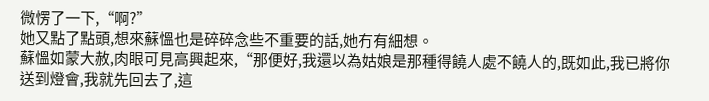微愣了一下,“啊?”
她又點了點頭,想來蘇慍也是碎碎念些不重要的話,她冇有細想。
蘇慍如蒙大赦,肉眼可見高興起來,“那便好,我還以為姑娘是那種得饒人處不饒人的,既如此,我已將你送到燈會,我就先回去了,這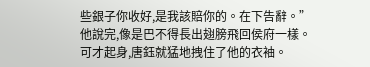些銀子你收好,是我該賠你的。在下告辭。”
他說完,像是巴不得長出翅膀飛回侯府一樣。
可才起身,唐鈺就猛地拽住了他的衣袖。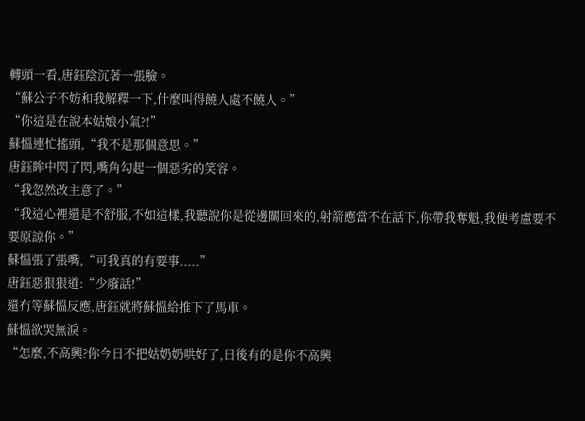轉頭一看,唐鈺陰沉著一張臉。
“蘇公子不妨和我解釋一下,什麼叫得饒人處不饒人。”
“你這是在說本姑娘小氣?!”
蘇慍連忙搖頭,“我不是那個意思。”
唐鈺眸中閃了閃,嘴角勾起一個惡劣的笑容。
“我忽然改主意了。”
“我這心裡還是不舒服,不如這樣,我聽說你是從邊關回來的,射箭應當不在話下,你帶我奪魁,我便考慮要不要原諒你。”
蘇慍張了張嘴,“可我真的有要事.....”
唐鈺惡狠狠道:“少廢話!”
還冇等蘇慍反應,唐鈺就將蘇慍給推下了馬車。
蘇慍欲哭無淚。
“怎麼,不高興?你今日不把姑奶奶哄好了,日後有的是你不高興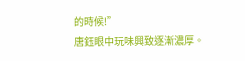的時候!”
唐鈺眼中玩味興致逐漸濃厚。